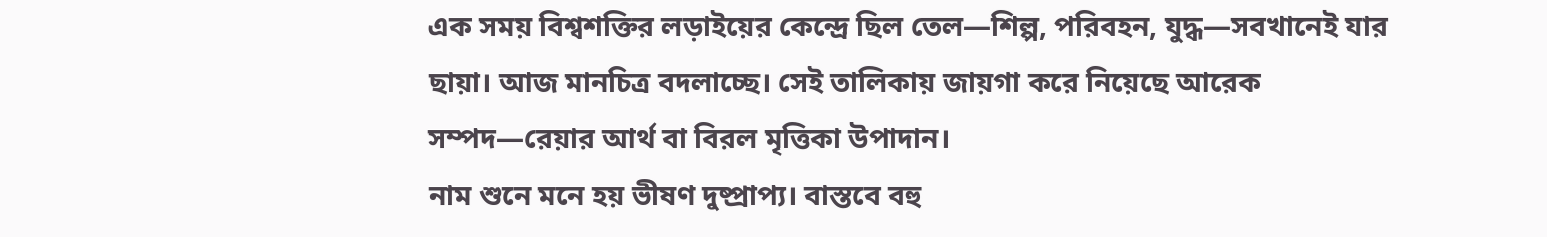এক সময় বিশ্বশক্তির লড়াইয়ের কেন্দ্রে ছিল তেল—শিল্প, পরিবহন, যুদ্ধ—সবখানেই যার ছায়া। আজ মানচিত্র বদলাচ্ছে। সেই তালিকায় জায়গা করে নিয়েছে আরেক সম্পদ—রেয়ার আর্থ বা বিরল মৃত্তিকা উপাদান।
নাম শুনে মনে হয় ভীষণ দুষ্প্রাপ্য। বাস্তবে বহু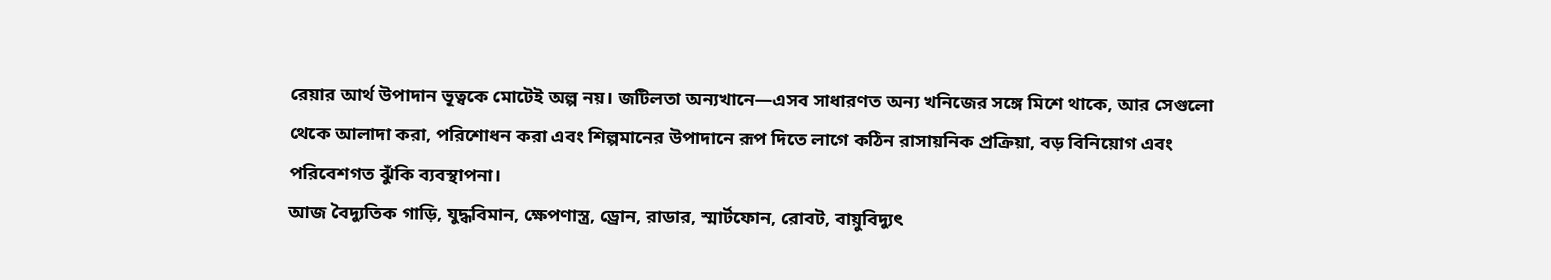রেয়ার আর্থ উপাদান ভূত্বকে মোটেই অল্প নয়। জটিলতা অন্যখানে—এসব সাধারণত অন্য খনিজের সঙ্গে মিশে থাকে, আর সেগুলো থেকে আলাদা করা, পরিশোধন করা এবং শিল্পমানের উপাদানে রূপ দিতে লাগে কঠিন রাসায়নিক প্রক্রিয়া, বড় বিনিয়োগ এবং পরিবেশগত ঝুঁকি ব্যবস্থাপনা।
আজ বৈদ্যুতিক গাড়ি, যুদ্ধবিমান, ক্ষেপণাস্ত্র, ড্রোন, রাডার, স্মার্টফোন, রোবট, বায়ুবিদ্যুৎ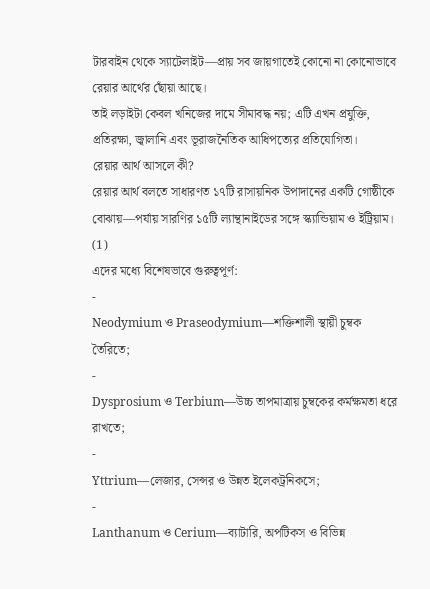টারবাইন থেকে স্যাটেলাইট—প্রায় সব জায়গাতেই কোনো না কোনোভাবে রেয়ার আর্থের ছোঁয়া আছে।
তাই লড়াইটা কেবল খনিজের দামে সীমাবদ্ধ নয়; এটি এখন প্রযুক্তি, প্রতিরক্ষা, জ্বালানি এবং ভূরাজনৈতিক আধিপত্যের প্রতিযোগিতা।
রেয়ার আর্থ আসলে কী?
রেয়ার আর্থ বলতে সাধারণত ১৭টি রাসায়নিক উপাদানের একটি গোষ্ঠীকে বোঝায়—পর্যায় সারণির ১৫টি ল্যান্থানাইডের সঙ্গে স্ক্যান্ডিয়াম ও ইট্রিয়াম। (1)
এদের মধ্যে বিশেষভাবে গুরুত্বপূর্ণ:
-
Neodymium ও Praseodymium—শক্তিশালী স্থায়ী চুম্বক তৈরিতে;
-
Dysprosium ও Terbium—উচ্চ তাপমাত্রায় চুম্বকের কর্মক্ষমতা ধরে রাখতে;
-
Yttrium—লেজার, সেন্সর ও উন্নত ইলেকট্রনিকসে;
-
Lanthanum ও Cerium—ব্যাটারি, অপটিকস ও বিভিন্ন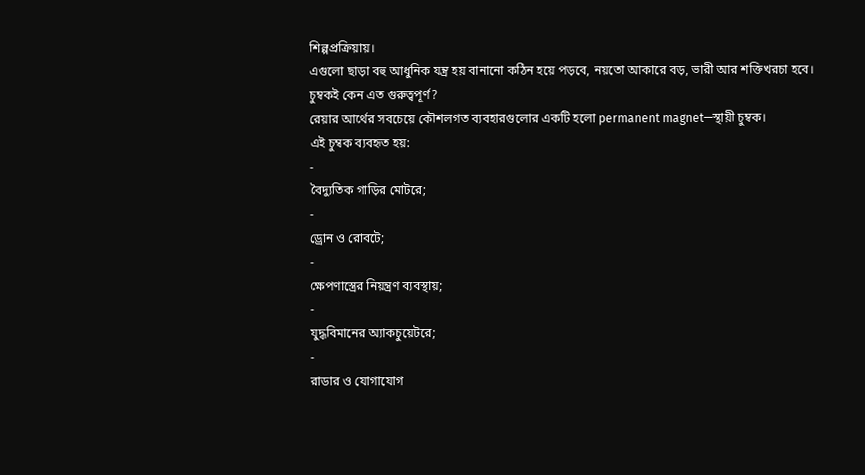শিল্পপ্রক্রিয়ায়।
এগুলো ছাড়া বহু আধুনিক যন্ত্র হয় বানানো কঠিন হয়ে পড়বে, নয়তো আকারে বড়, ভারী আর শক্তিখরচা হবে।
চুম্বকই কেন এত গুরুত্বপূর্ণ?
রেয়ার আর্থের সবচেয়ে কৌশলগত ব্যবহারগুলোর একটি হলো permanent magnet—স্থায়ী চুম্বক।
এই চুম্বক ব্যবহৃত হয়:
-
বৈদ্যুতিক গাড়ির মোটরে;
-
ড্রোন ও রোবটে;
-
ক্ষেপণাস্ত্রের নিয়ন্ত্রণ ব্যবস্থায়;
-
যুদ্ধবিমানের অ্যাকচুয়েটরে;
-
রাডার ও যোগাযোগ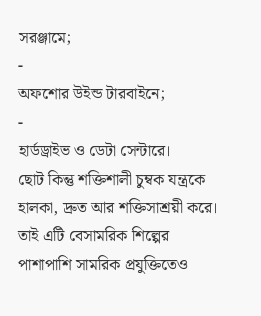সরঞ্জামে;
-
অফশোর উইন্ড টারবাইনে;
-
হার্ডড্রাইভ ও ডেটা সেন্টারে।
ছোট কিন্তু শক্তিশালী চুম্বক যন্ত্রকে হালকা, দ্রুত আর শক্তিসাশ্রয়ী করে। তাই এটি বেসামরিক শিল্পের পাশাপাশি সামরিক প্রযুক্তিতেও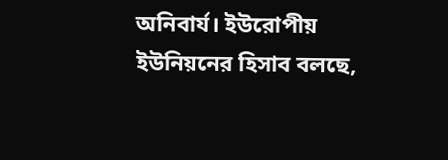অনিবার্য। ইউরোপীয় ইউনিয়নের হিসাব বলছে,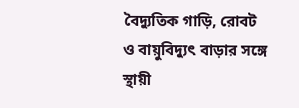বৈদ্যুতিক গাড়ি, রোবট ও বায়ুবিদ্যুৎ বাড়ার সঙ্গে স্থায়ী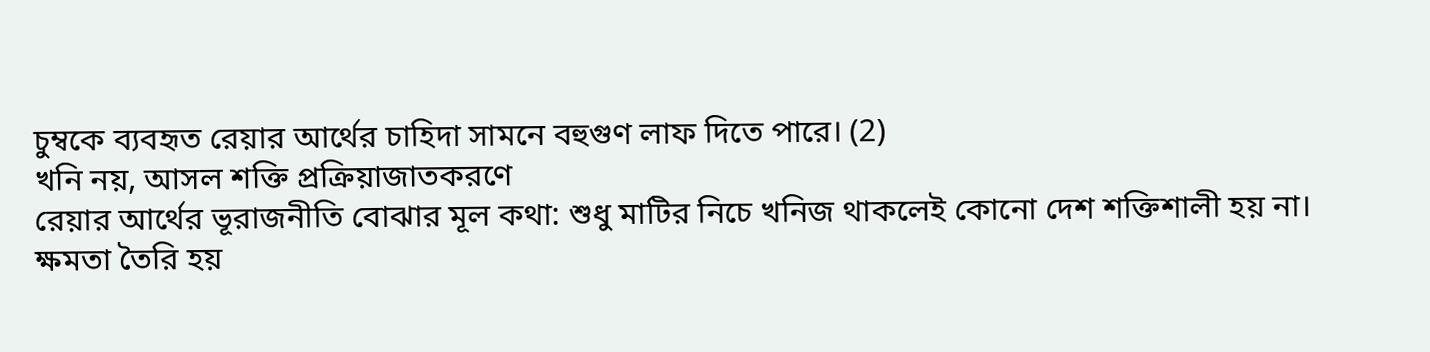চুম্বকে ব্যবহৃত রেয়ার আর্থের চাহিদা সামনে বহুগুণ লাফ দিতে পারে। (2)
খনি নয়, আসল শক্তি প্রক্রিয়াজাতকরণে
রেয়ার আর্থের ভূরাজনীতি বোঝার মূল কথা: শুধু মাটির নিচে খনিজ থাকলেই কোনো দেশ শক্তিশালী হয় না।
ক্ষমতা তৈরি হয়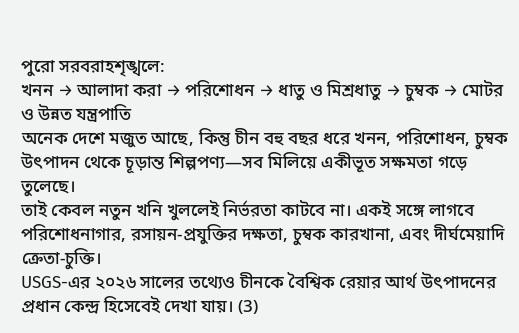পুরো সরবরাহশৃঙ্খলে:
খনন → আলাদা করা → পরিশোধন → ধাতু ও মিশ্রধাতু → চুম্বক → মোটর ও উন্নত যন্ত্রপাতি
অনেক দেশে মজুত আছে, কিন্তু চীন বহু বছর ধরে খনন, পরিশোধন, চুম্বক উৎপাদন থেকে চূড়ান্ত শিল্পপণ্য—সব মিলিয়ে একীভূত সক্ষমতা গড়ে তুলেছে।
তাই কেবল নতুন খনি খুললেই নির্ভরতা কাটবে না। একই সঙ্গে লাগবে পরিশোধনাগার, রসায়ন-প্রযুক্তির দক্ষতা, চুম্বক কারখানা, এবং দীর্ঘমেয়াদি ক্রেতা-চুক্তি।
USGS-এর ২০২৬ সালের তথ্যেও চীনকে বৈশ্বিক রেয়ার আর্থ উৎপাদনের প্রধান কেন্দ্র হিসেবেই দেখা যায়। (3)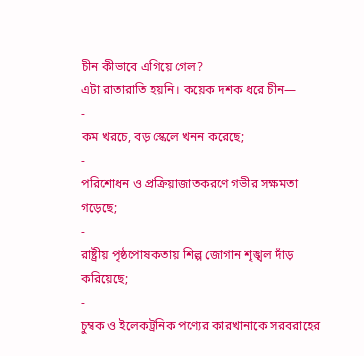চীন কীভাবে এগিয়ে গেল?
এটা রাতারাতি হয়নি। কয়েক দশক ধরে চীন—
-
কম খরচে, বড় স্কেলে খনন করেছে;
-
পরিশোধন ও প্রক্রিয়াজাতকরণে গভীর সক্ষমতা গড়েছে;
-
রাষ্ট্রীয় পৃষ্ঠপোষকতায় শিল্প জোগান শৃঙ্খল দাঁড় করিয়েছে;
-
চুম্বক ও ইলেকট্রনিক পণ্যের কারখানাকে সরবরাহের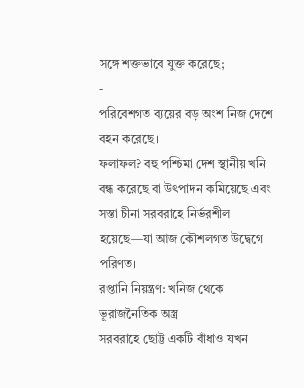সঙ্গে শক্তভাবে যুক্ত করেছে;
-
পরিবেশগত ব্যয়ের বড় অংশ নিজ দেশে বহন করেছে।
ফলাফল? বহু পশ্চিমা দেশ স্থানীয় খনি বন্ধ করেছে বা উৎপাদন কমিয়েছে এবং সস্তা চীনা সরবরাহে নির্ভরশীল হয়েছে—যা আজ কৌশলগত উদ্বেগে পরিণত।
রপ্তানি নিয়ন্ত্রণ: খনিজ থেকে ভূরাজনৈতিক অস্ত্র
সরবরাহে ছোট্ট একটি বাঁধাও যখন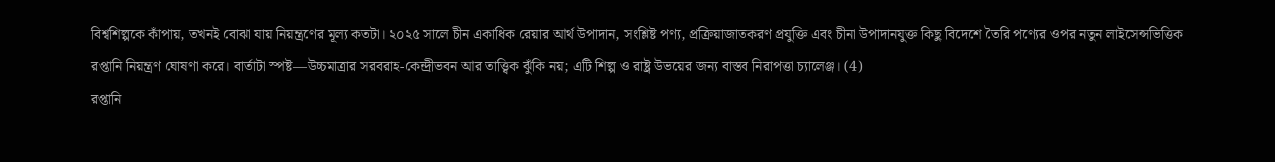বিশ্বশিল্পকে কাঁপায়, তখনই বোঝা যায় নিয়ন্ত্রণের মূল্য কতটা। ২০২৫ সালে চীন একাধিক রেয়ার আর্থ উপাদান, সংশ্লিষ্ট পণ্য, প্রক্রিয়াজাতকরণ প্রযুক্তি এবং চীনা উপাদানযুক্ত কিছু বিদেশে তৈরি পণ্যের ওপর নতুন লাইসেন্সভিত্তিক রপ্তানি নিয়ন্ত্রণ ঘোষণা করে। বার্তাটা স্পষ্ট—উচ্চমাত্রার সরবরাহ-কেন্দ্রীভবন আর তাত্ত্বিক ঝুঁকি নয়; এটি শিল্প ও রাষ্ট্র উভয়ের জন্য বাস্তব নিরাপত্তা চ্যালেঞ্জ। (4)
রপ্তানি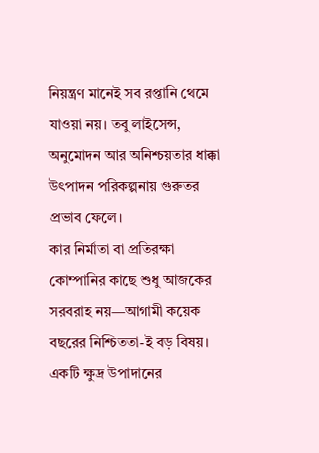নিয়ন্ত্রণ মানেই সব রপ্তানি থেমে যাওয়া নয়। তবু লাইসেন্স, অনুমোদন আর অনিশ্চয়তার ধাক্কা উৎপাদন পরিকল্পনায় গুরুতর প্রভাব ফেলে।
কার নির্মাতা বা প্রতিরক্ষা কোম্পানির কাছে শুধু আজকের সরবরাহ নয়—আগামী কয়েক বছরের নিশ্চিততা-ই বড় বিষয়।
একটি ক্ষুদ্র উপাদানের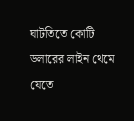ঘাটতিতে কোটি ডলারের লাইন থেমে যেতে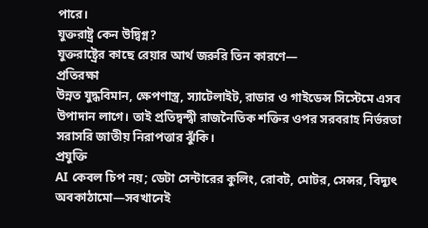পারে।
যুক্তরাষ্ট্র কেন উদ্বিগ্ন?
যুক্তরাষ্ট্রের কাছে রেয়ার আর্থ জরুরি তিন কারণে—
প্রতিরক্ষা
উন্নত যুদ্ধবিমান, ক্ষেপণাস্ত্র, স্যাটেলাইট, রাডার ও গাইডেন্স সিস্টেমে এসব উপাদান লাগে। তাই প্রতিদ্বন্দ্বী রাজনৈতিক শক্তির ওপর সরবরাহ নির্ভরতা সরাসরি জাতীয় নিরাপত্তার ঝুঁকি।
প্রযুক্তি
AI কেবল চিপ নয়; ডেটা সেন্টারের কুলিং, রোবট, মোটর, সেন্সর, বিদ্যুৎ অবকাঠামো—সবখানেই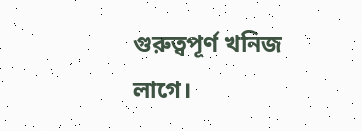গুরুত্বপূর্ণ খনিজ লাগে।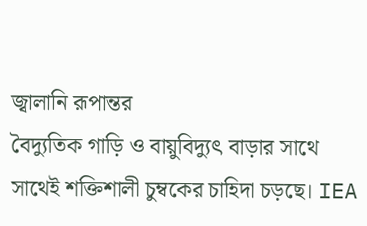জ্বালানি রূপান্তর
বৈদ্যুতিক গাড়ি ও বায়ুবিদ্যুৎ বাড়ার সাথে সাথেই শক্তিশালী চুম্বকের চাহিদা চড়ছে। IEA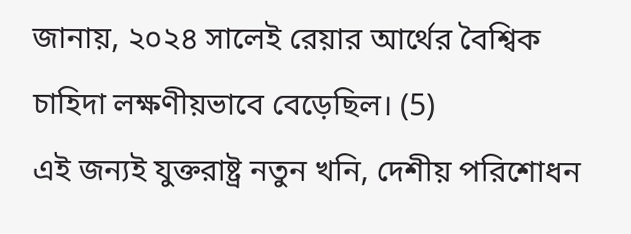জানায়, ২০২৪ সালেই রেয়ার আর্থের বৈশ্বিক চাহিদা লক্ষণীয়ভাবে বেড়েছিল। (5)
এই জন্যই যুক্তরাষ্ট্র নতুন খনি, দেশীয় পরিশোধন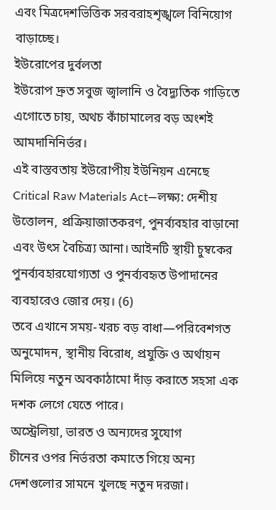এবং মিত্রদেশভিত্তিক সরবরাহশৃঙ্খলে বিনিয়োগ বাড়াচ্ছে।
ইউরোপের দুর্বলতা
ইউরোপ দ্রুত সবুজ জ্বালানি ও বৈদ্যুতিক গাড়িতে এগোতে চায়, অথচ কাঁচামালের বড় অংশই আমদানিনির্ভর।
এই বাস্তবতায় ইউরোপীয় ইউনিয়ন এনেছে Critical Raw Materials Act—লক্ষ্য: দেশীয় উত্তোলন, প্রক্রিয়াজাতকরণ, পুনর্ব্যবহার বাড়ানো এবং উৎস বৈচিত্র্য আনা। আইনটি স্থায়ী চুম্বকের পুনর্ব্যবহারযোগ্যতা ও পুনর্ব্যবহৃত উপাদানের ব্যবহারেও জোর দেয়। (6)
তবে এখানে সময়-খরচ বড় বাধা—পরিবেশগত অনুমোদন, স্থানীয় বিরোধ, প্রযুক্তি ও অর্থায়ন মিলিয়ে নতুন অবকাঠামো দাঁড় করাতে সহসা এক দশক লেগে যেতে পারে।
অস্ট্রেলিয়া, ভারত ও অন্যদের সুযোগ
চীনের ওপর নির্ভরতা কমাতে গিয়ে অন্য দেশগুলোর সামনে খুলছে নতুন দরজা।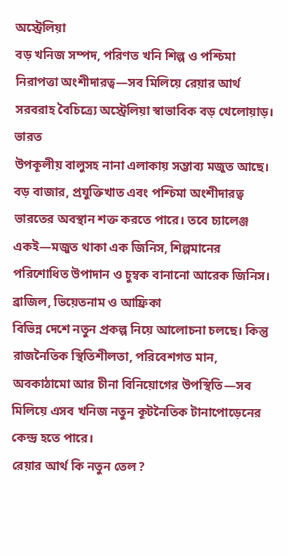অস্ট্রেলিয়া
বড় খনিজ সম্পদ, পরিণত খনি শিল্প ও পশ্চিমা নিরাপত্তা অংশীদারত্ব—সব মিলিয়ে রেয়ার আর্থ সরবরাহ বৈচিত্র্যে অস্ট্রেলিয়া স্বাভাবিক বড় খেলোয়াড়।
ভারত
উপকূলীয় বালুসহ নানা এলাকায় সম্ভাব্য মজুত আছে। বড় বাজার, প্রযুক্তিখাত এবং পশ্চিমা অংশীদারত্ব ভারতের অবস্থান শক্ত করতে পারে। তবে চ্যালেঞ্জ একই—মজুত থাকা এক জিনিস, শিল্পমানের পরিশোধিত উপাদান ও চুম্বক বানানো আরেক জিনিস।
ব্রাজিল, ভিয়েতনাম ও আফ্রিকা
বিভিন্ন দেশে নতুন প্রকল্প নিয়ে আলোচনা চলছে। কিন্তু রাজনৈতিক স্থিতিশীলতা, পরিবেশগত মান, অবকাঠামো আর চীনা বিনিয়োগের উপস্থিতি—সব মিলিয়ে এসব খনিজ নতুন কূটনৈতিক টানাপোড়েনের কেন্দ্র হতে পারে।
রেয়ার আর্থ কি নতুন তেল?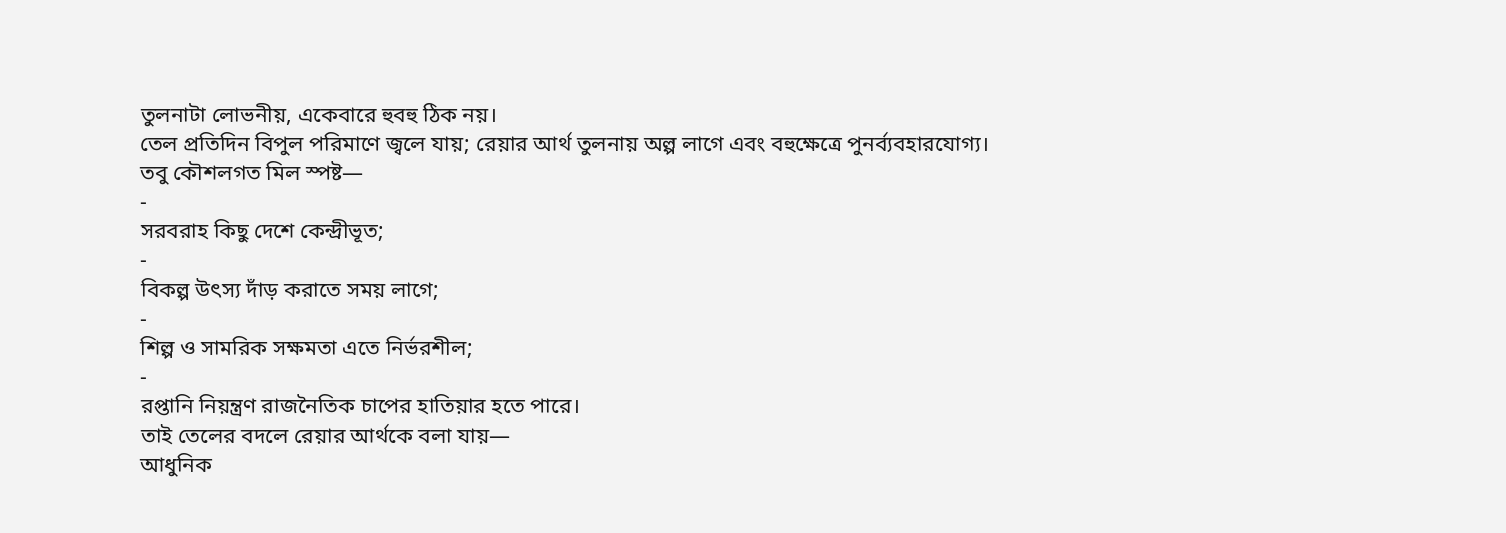তুলনাটা লোভনীয়, একেবারে হুবহু ঠিক নয়।
তেল প্রতিদিন বিপুল পরিমাণে জ্বলে যায়; রেয়ার আর্থ তুলনায় অল্প লাগে এবং বহুক্ষেত্রে পুনর্ব্যবহারযোগ্য।
তবু কৌশলগত মিল স্পষ্ট—
-
সরবরাহ কিছু দেশে কেন্দ্রীভূত;
-
বিকল্প উৎস্য দাঁড় করাতে সময় লাগে;
-
শিল্প ও সামরিক সক্ষমতা এতে নির্ভরশীল;
-
রপ্তানি নিয়ন্ত্রণ রাজনৈতিক চাপের হাতিয়ার হতে পারে।
তাই তেলের বদলে রেয়ার আর্থকে বলা যায়—
আধুনিক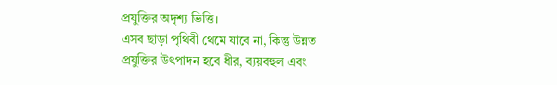প্রযুক্তির অদৃশ্য ভিত্তি।
এসব ছাড়া পৃথিবী থেমে যাবে না, কিন্তু উন্নত প্রযুক্তির উৎপাদন হবে ধীর, ব্যয়বহুল এবং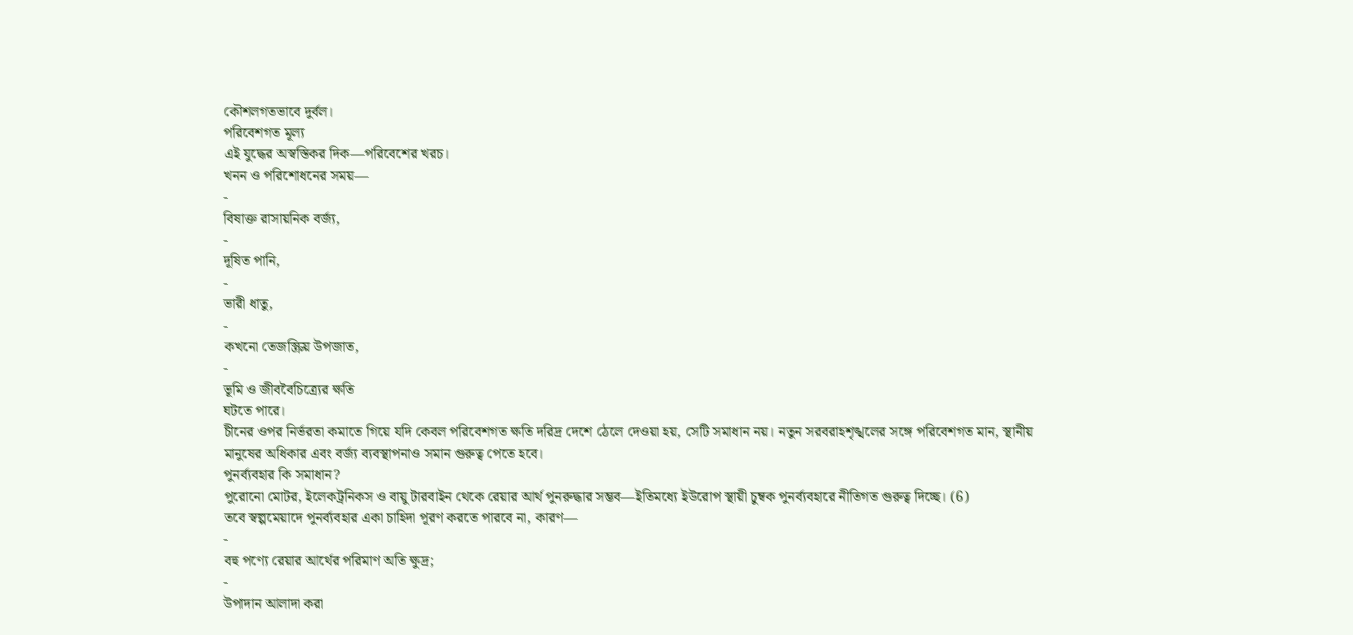কৌশলগতভাবে দুর্বল।
পরিবেশগত মূল্য
এই যুদ্ধের অস্বস্তিকর দিক—পরিবেশের খরচ।
খনন ও পরিশোধনের সময়—
-
বিষাক্ত রাসায়নিক বর্জ্য,
-
দূষিত পানি,
-
ভারী ধাতু,
-
কখনো তেজস্ক্রিয় উপজাত,
-
ভূমি ও জীববৈচিত্র্যের ক্ষতি
ঘটতে পারে।
চীনের ওপর নির্ভরতা কমাতে গিয়ে যদি কেবল পরিবেশগত ক্ষতি দরিদ্র দেশে ঠেলে দেওয়া হয়, সেটি সমাধান নয়। নতুন সরবরাহশৃঙ্খলের সঙ্গে পরিবেশগত মান, স্থানীয় মানুষের অধিকার এবং বর্জ্য ব্যবস্থাপনাও সমান গুরুত্ব পেতে হবে।
পুনর্ব্যবহার কি সমাধান?
পুরোনো মোটর, ইলেকট্রনিকস ও বায়ু টারবাইন থেকে রেয়ার আর্থ পুনরুদ্ধার সম্ভব—ইতিমধ্যে ইউরোপ স্থায়ী চুম্বক পুনর্ব্যবহারে নীতিগত গুরুত্ব দিচ্ছে। (6)
তবে স্বল্পমেয়াদে পুনর্ব্যবহার একা চাহিদা পূরণ করতে পারবে না, কারণ—
-
বহু পণ্যে রেয়ার আর্থের পরিমাণ অতি ক্ষুদ্র;
-
উপাদান আলাদা করা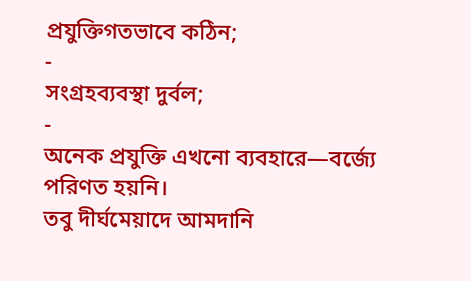প্রযুক্তিগতভাবে কঠিন;
-
সংগ্রহব্যবস্থা দুর্বল;
-
অনেক প্রযুক্তি এখনো ব্যবহারে—বর্জ্যে পরিণত হয়নি।
তবু দীর্ঘমেয়াদে আমদানি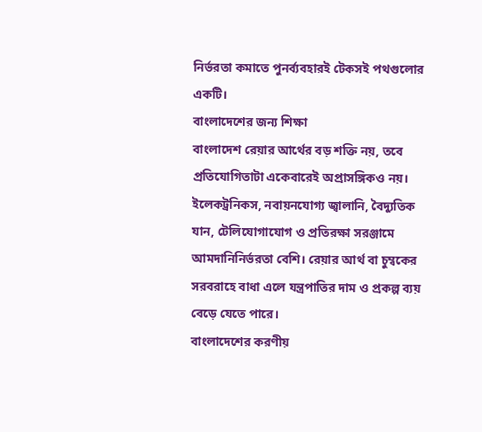নির্ভরতা কমাতে পুনর্ব্যবহারই টেকসই পথগুলোর একটি।
বাংলাদেশের জন্য শিক্ষা
বাংলাদেশ রেয়ার আর্থের বড় শক্তি নয়, তবে প্রতিযোগিতাটা একেবারেই অপ্রাসঙ্গিকও নয়।
ইলেকট্রনিকস, নবায়নযোগ্য জ্বালানি, বৈদ্যুতিক যান, টেলিযোগাযোগ ও প্রতিরক্ষা সরঞ্জামে আমদানিনির্ভরতা বেশি। রেয়ার আর্থ বা চুম্বকের সরবরাহে বাধা এলে যন্ত্রপাতির দাম ও প্রকল্প ব্যয় বেড়ে যেতে পারে।
বাংলাদেশের করণীয়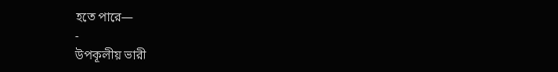হতে পারে—
-
উপকূলীয় ভারী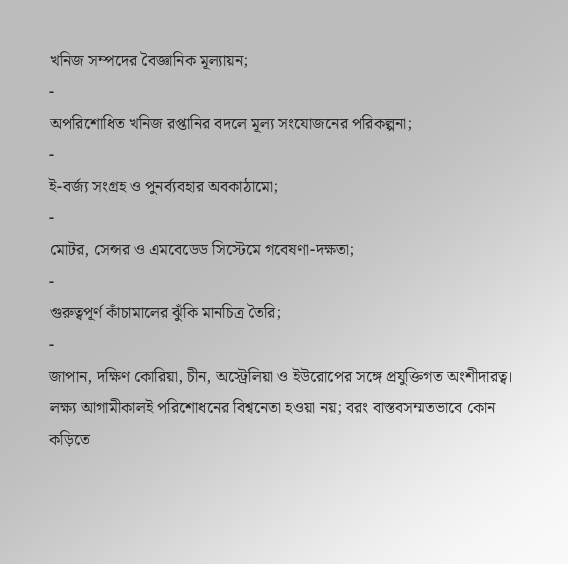খনিজ সম্পদের বৈজ্ঞানিক মূল্যায়ন;
-
অপরিশোধিত খনিজ রপ্তানির বদলে মূল্য সংযোজনের পরিকল্পনা;
-
ই-বর্জ্য সংগ্রহ ও পুনর্ব্যবহার অবকাঠামো;
-
মোটর, সেন্সর ও এমবেডেড সিস্টেমে গবেষণা-দক্ষতা;
-
গুরুত্বপূর্ণ কাঁচামালের ঝুঁকি মানচিত্র তৈরি;
-
জাপান, দক্ষিণ কোরিয়া, চীন, অস্ট্রেলিয়া ও ইউরোপের সঙ্গে প্রযুক্তিগত অংশীদারত্ব।
লক্ষ্য আগামীকালই পরিশোধনের বিশ্বনেতা হওয়া নয়; বরং বাস্তবসম্মতভাবে কোন কড়িতে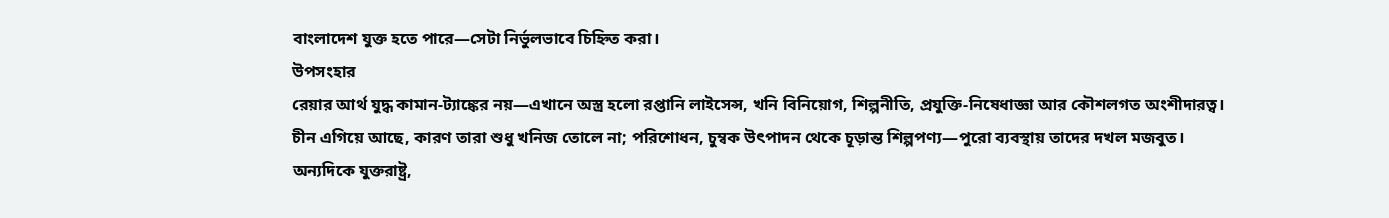বাংলাদেশ যুক্ত হতে পারে—সেটা নির্ভুলভাবে চিহ্নিত করা।
উপসংহার
রেয়ার আর্থ যুদ্ধ কামান-ট্যাঙ্কের নয়—এখানে অস্ত্র হলো রপ্তানি লাইসেন্স, খনি বিনিয়োগ, শিল্পনীতি, প্রযুক্তি-নিষেধাজ্ঞা আর কৌশলগত অংশীদারত্ব।
চীন এগিয়ে আছে, কারণ তারা শুধু খনিজ তোলে না; পরিশোধন, চুম্বক উৎপাদন থেকে চূড়ান্ত শিল্পপণ্য—পুরো ব্যবস্থায় তাদের দখল মজবুত।
অন্যদিকে যুক্তরাষ্ট্র,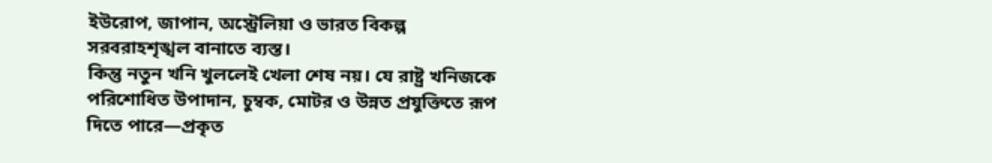ইউরোপ, জাপান, অস্ট্রেলিয়া ও ভারত বিকল্প সরবরাহশৃঙ্খল বানাতে ব্যস্ত।
কিন্তু নতুন খনি খুললেই খেলা শেষ নয়। যে রাষ্ট্র খনিজকে পরিশোধিত উপাদান, চুম্বক, মোটর ও উন্নত প্রযুক্তিতে রূপ দিতে পারে—প্রকৃত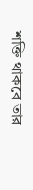শক্তি থাকবে তার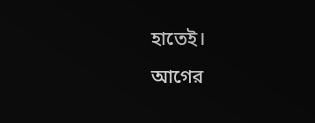হাতেই।
আগের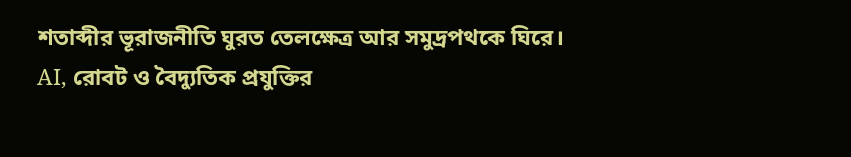শতাব্দীর ভূরাজনীতি ঘুরত তেলক্ষেত্র আর সমুদ্রপথকে ঘিরে। AI, রোবট ও বৈদ্যুতিক প্রযুক্তির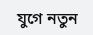যুগে নতুন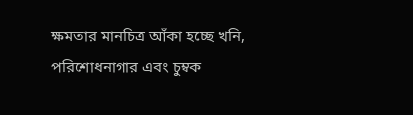ক্ষমতার মানচিত্র আঁকা হচ্ছে খনি, পরিশোধনাগার এবং চুম্বক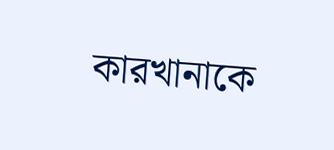কারখানাকে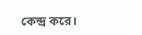কেন্দ্র করে।